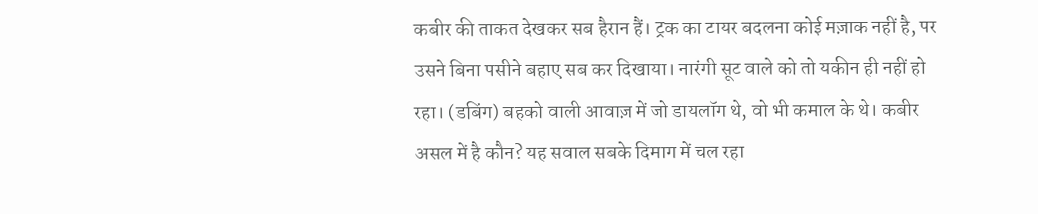कबीर की ताकत देखकर सब हैरान हैं। ट्रक का टायर बदलना कोई मज़ाक नहीं है, पर उसने बिना पसीने बहाए सब कर दिखाया। नारंगी सूट वाले को तो यकीन ही नहीं हो रहा। (डबिंग) बहको वाली आवाज़ में जो डायलॉग थे, वो भी कमाल के थे। कबीर असल में है कौन? यह सवाल सबके दिमाग में चल रहा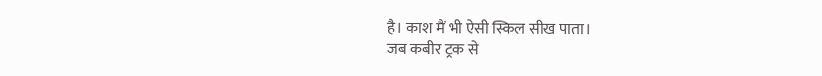है। काश मैं भी ऐसी स्किल सीख पाता।
जब कबीर ट्रक से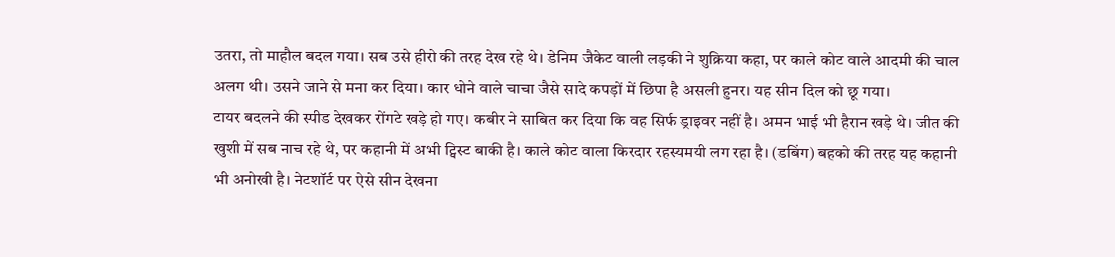उतरा, तो माहौल बदल गया। सब उसे हीरो की तरह देख रहे थे। डेनिम जैकेट वाली लड़की ने शुक्रिया कहा, पर काले कोट वाले आदमी की चाल अलग थी। उसने जाने से मना कर दिया। कार धोने वाले चाचा जैसे सादे कपड़ों में छिपा है असली हुनर। यह सीन दिल को छू गया।
टायर बदलने की स्पीड देखकर रोंगटे खड़े हो गए। कबीर ने साबित कर दिया कि वह सिर्फ ड्राइवर नहीं है। अमन भाई भी हैरान खड़े थे। जीत की खुशी में सब नाच रहे थे, पर कहानी में अभी ट्विस्ट बाकी है। काले कोट वाला किरदार रहस्यमयी लग रहा है। (डबिंग) बहको की तरह यह कहानी भी अनोखी है। नेटशॉर्ट पर ऐसे सीन देखना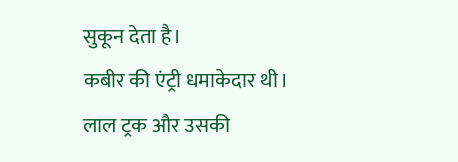सुकून देता है।
कबीर की एंट्री धमाकेदार थी। लाल ट्रक और उसकी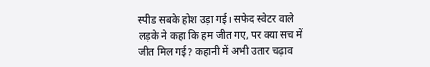स्पीड सबके होश उड़ा गई। सफेद स्वेटर वाले लड़के ने कहा कि हम जीत गए, पर क्या सच में जीत मिल गई? कहानी में अभी उतार चढ़ाव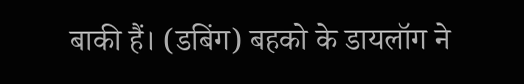बाकी हैं। (डबिंग) बहको के डायलॉग ने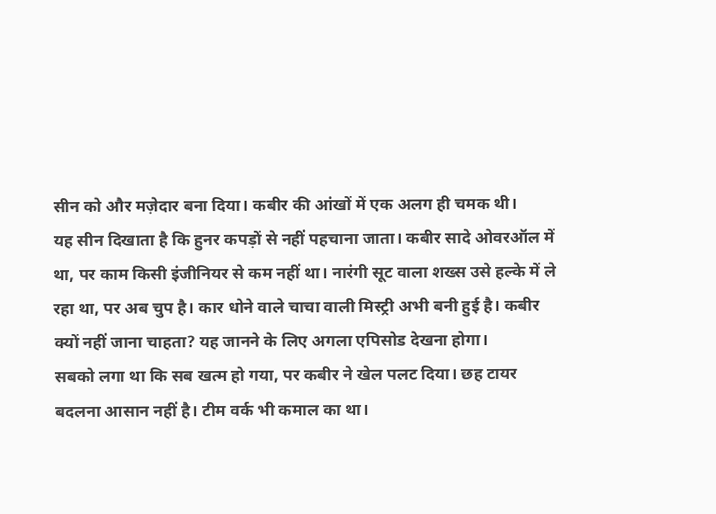सीन को और मज़ेदार बना दिया। कबीर की आंखों में एक अलग ही चमक थी।
यह सीन दिखाता है कि हुनर कपड़ों से नहीं पहचाना जाता। कबीर सादे ओवरऑल में था, पर काम किसी इंजीनियर से कम नहीं था। नारंगी सूट वाला शख्स उसे हल्के में ले रहा था, पर अब चुप है। कार धोने वाले चाचा वाली मिस्ट्री अभी बनी हुई है। कबीर क्यों नहीं जाना चाहता? यह जानने के लिए अगला एपिसोड देखना होगा।
सबको लगा था कि सब खत्म हो गया, पर कबीर ने खेल पलट दिया। छह टायर बदलना आसान नहीं है। टीम वर्क भी कमाल का था।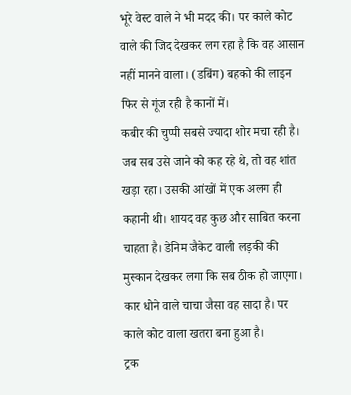भूरे वेस्ट वाले ने भी मदद की। पर काले कोट वाले की जिद देखकर लग रहा है कि वह आसान नहीं मानने वाला। (डबिंग) बहको की लाइन फिर से गूंज रही है कानों में।
कबीर की चुप्पी सबसे ज्यादा शोर मचा रही है। जब सब उसे जाने को कह रहे थे, तो वह शांत खड़ा रहा। उसकी आंखों में एक अलग ही कहानी थी। शायद वह कुछ और साबित करना चाहता है। डेनिम जैकेट वाली लड़की की मुस्कान देखकर लगा कि सब ठीक हो जाएगा। कार धोने वाले चाचा जैसा वह सादा है। पर काले कोट वाला खतरा बना हुआ है।
ट्रक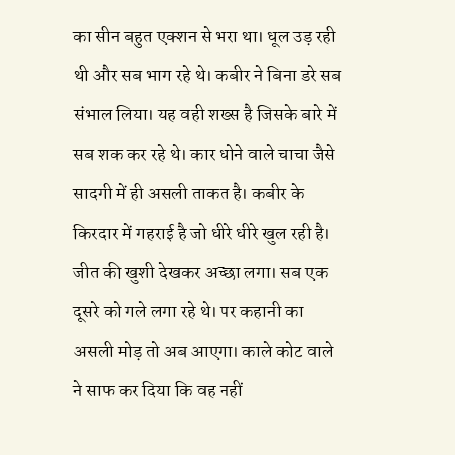का सीन बहुत एक्शन से भरा था। धूल उड़ रही थी और सब भाग रहे थे। कबीर ने बिना डरे सब संभाल लिया। यह वही शख्स है जिसके बारे में सब शक कर रहे थे। कार धोने वाले चाचा जैसे सादगी में ही असली ताकत है। कबीर के किरदार में गहराई है जो धीरे धीरे खुल रही है।
जीत की खुशी देखकर अच्छा लगा। सब एक दूसरे को गले लगा रहे थे। पर कहानी का असली मोड़ तो अब आएगा। काले कोट वाले ने साफ कर दिया कि वह नहीं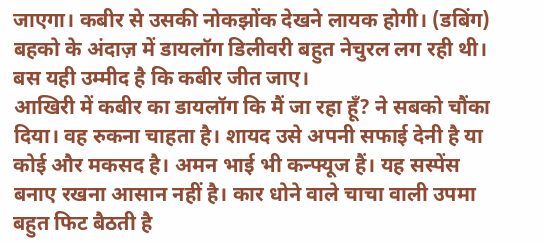जाएगा। कबीर से उसकी नोकझोंक देखने लायक होगी। (डबिंग) बहको के अंदाज़ में डायलॉग डिलीवरी बहुत नेचुरल लग रही थी। बस यही उम्मीद है कि कबीर जीत जाए।
आखिरी में कबीर का डायलॉग कि मैं जा रहा हूँ? ने सबको चौंका दिया। वह रुकना चाहता है। शायद उसे अपनी सफाई देनी है या कोई और मकसद है। अमन भाई भी कन्फ्यूज हैं। यह सस्पेंस बनाए रखना आसान नहीं है। कार धोने वाले चाचा वाली उपमा बहुत फिट बैठती है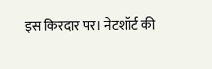इस किरदार पर। नेटशॉर्ट की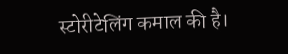स्टोरीटेलिंग कमाल की है।